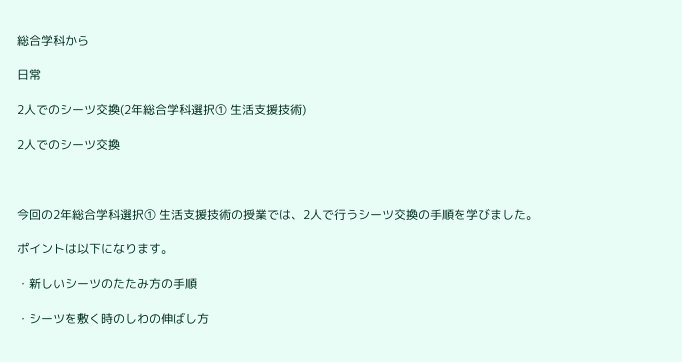総合学科から

日常

2人でのシーツ交換(2年総合学科選択① 生活支援技術)

2人でのシーツ交換



今回の2年総合学科選択① 生活支援技術の授業では、2人で行うシーツ交換の手順を学びました。

ポイントは以下になります。

・新しいシーツのたたみ方の手順

・シーツを敷く時のしわの伸ばし方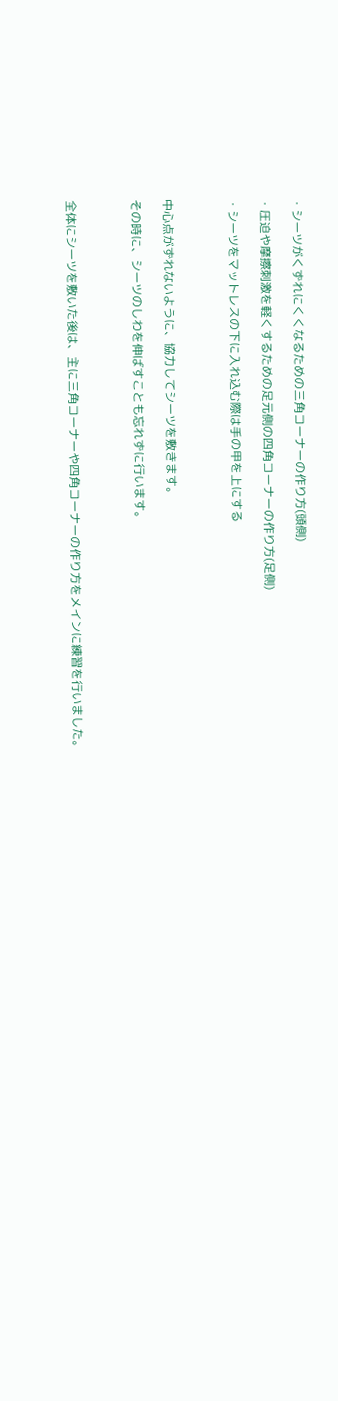・シーツがくずれにくくなるための三角コーナーの作り方(頭側)

・圧迫や摩擦刺激を軽くするための足元側の四角コーナーの作り方(足側)

・シーツをマットレスの下に入れ込む際は手の甲を上にする



中心点がずれないように、協力してシーツを敷きます。

その時に、シーツのしわを伸ばすことも忘れずに行います。



全体にシーツを敷いた後は、主に三角コーナーや四角コーナーの作り方をメインに練習を行いました。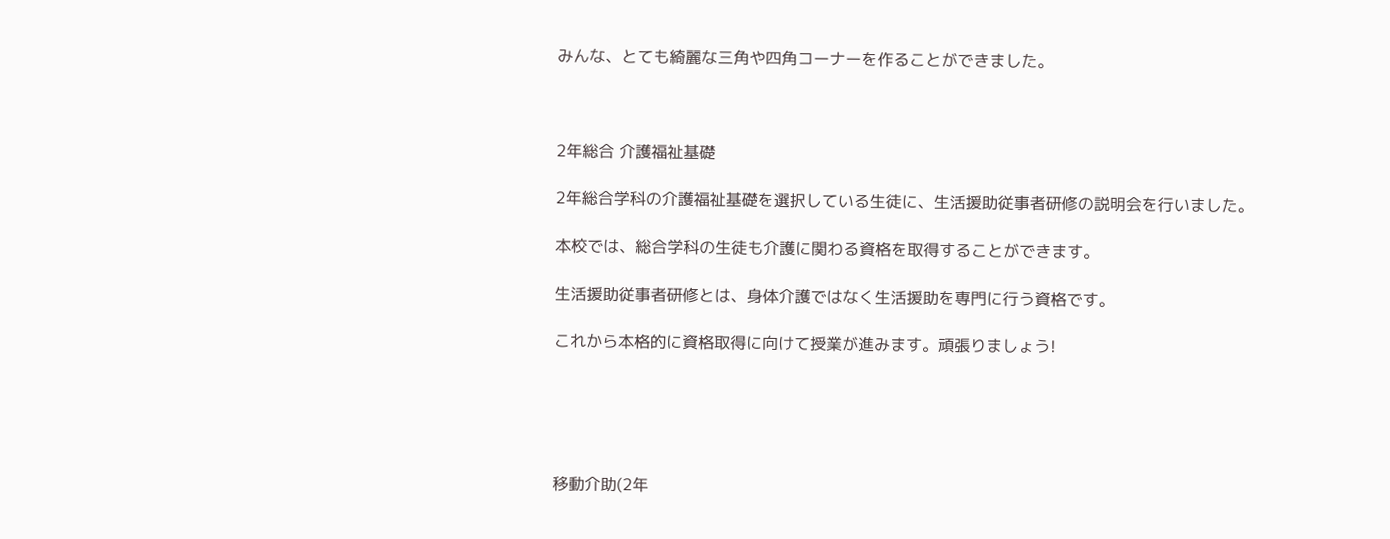みんな、とても綺麗な三角や四角コーナーを作ることができました。



2年総合 介護福祉基礎

2年総合学科の介護福祉基礎を選択している生徒に、生活援助従事者研修の説明会を行いました。

本校では、総合学科の生徒も介護に関わる資格を取得することができます。

生活援助従事者研修とは、身体介護ではなく生活援助を専門に行う資格です。

これから本格的に資格取得に向けて授業が進みます。頑張りましょう!





移動介助(2年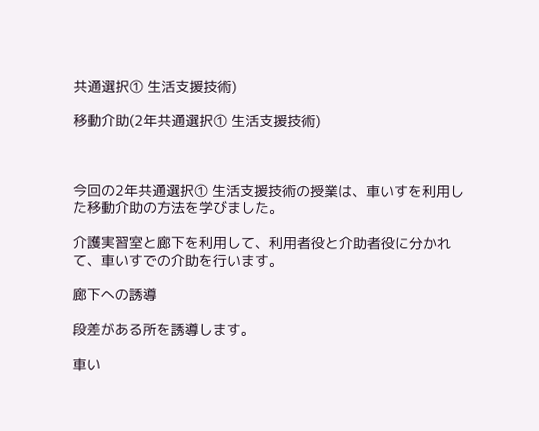共通選択① 生活支援技術)

移動介助(2年共通選択① 生活支援技術)



今回の2年共通選択① 生活支援技術の授業は、車いすを利用した移動介助の方法を学びました。

介護実習室と廊下を利用して、利用者役と介助者役に分かれて、車いすでの介助を行います。

廊下への誘導

段差がある所を誘導します。

車い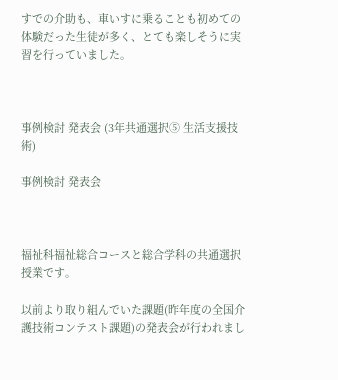すでの介助も、車いすに乗ることも初めての体験だった生徒が多く、とても楽しそうに実習を行っていました。



事例検討 発表会 (3年共通選択⑤ 生活支援技術)

事例検討 発表会



福祉科福祉総合コースと総合学科の共通選択授業です。

以前より取り組んでいた課題(昨年度の全国介護技術コンテスト課題)の発表会が行われまし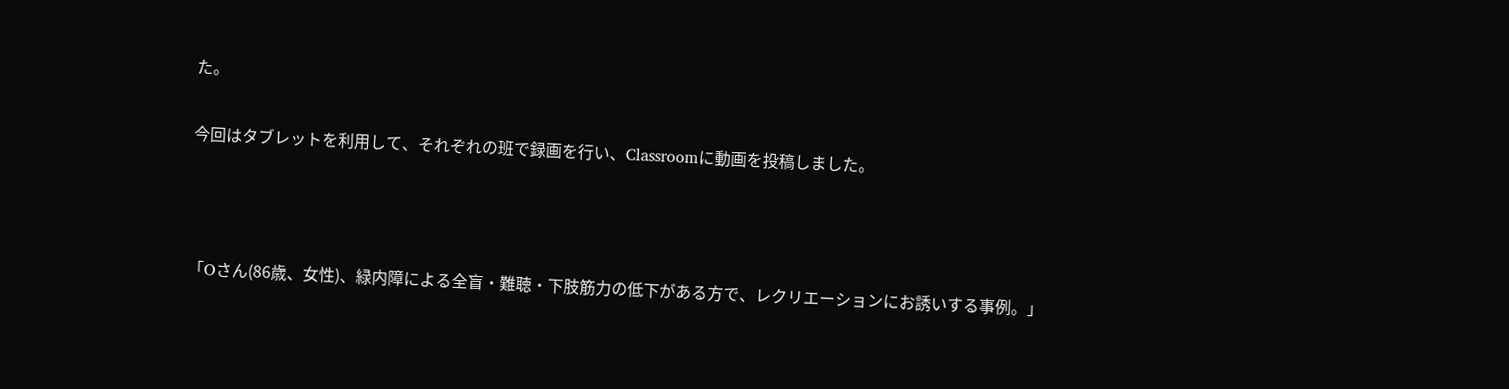た。

今回はタブレットを利用して、それぞれの班で録画を行い、Classroomに動画を投稿しました。



「Oさん(86歳、女性)、緑内障による全盲・難聴・下肢筋力の低下がある方で、レクリエーションにお誘いする事例。」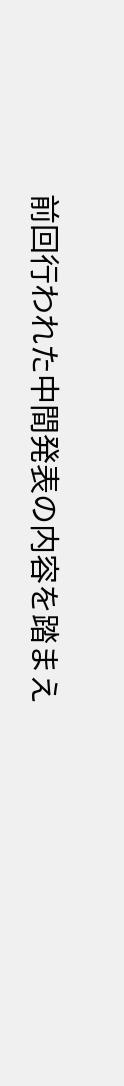前回行われた中間発表の内容を踏まえ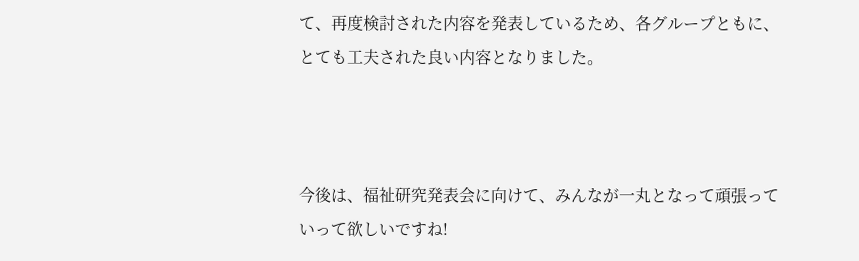て、再度検討された内容を発表しているため、各グループともに、とても工夫された良い内容となりました。



今後は、福祉研究発表会に向けて、みんなが一丸となって頑張っていって欲しいですね!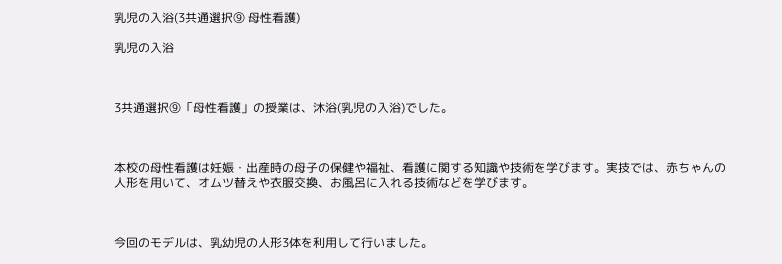乳児の入浴(3共通選択⑨ 母性看護)

乳児の入浴



3共通選択⑨「母性看護」の授業は、沐浴(乳児の入浴)でした。



本校の母性看護は妊娠・出産時の母子の保健や福祉、看護に関する知識や技術を学びます。実技では、赤ちゃんの人形を用いて、オムツ替えや衣服交換、お風呂に入れる技術などを学びます。



今回のモデルは、乳幼児の人形3体を利用して行いました。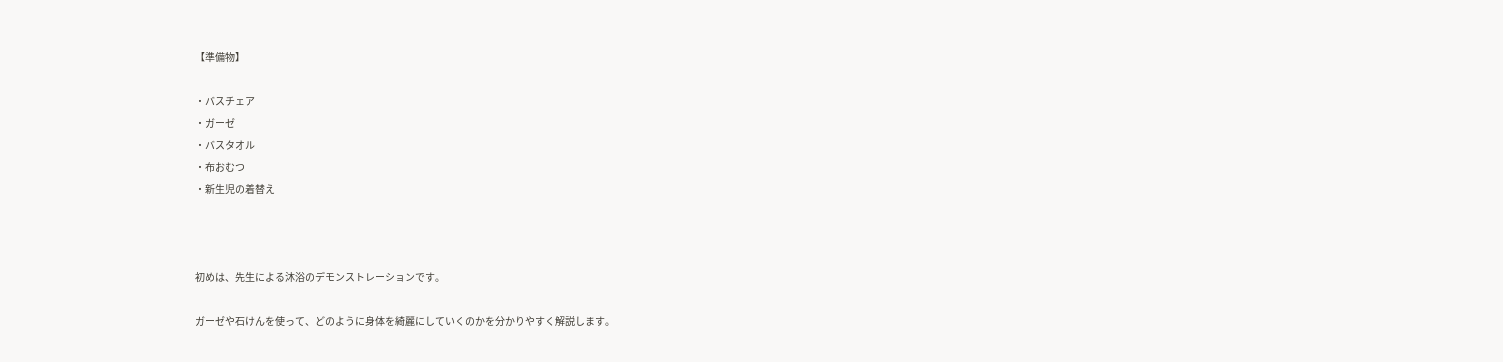【準備物】

・バスチェア
・ガーゼ
・バスタオル
・布おむつ
・新生児の着替え



初めは、先生による沐浴のデモンストレーションです。

ガーゼや石けんを使って、どのように身体を綺麗にしていくのかを分かりやすく解説します。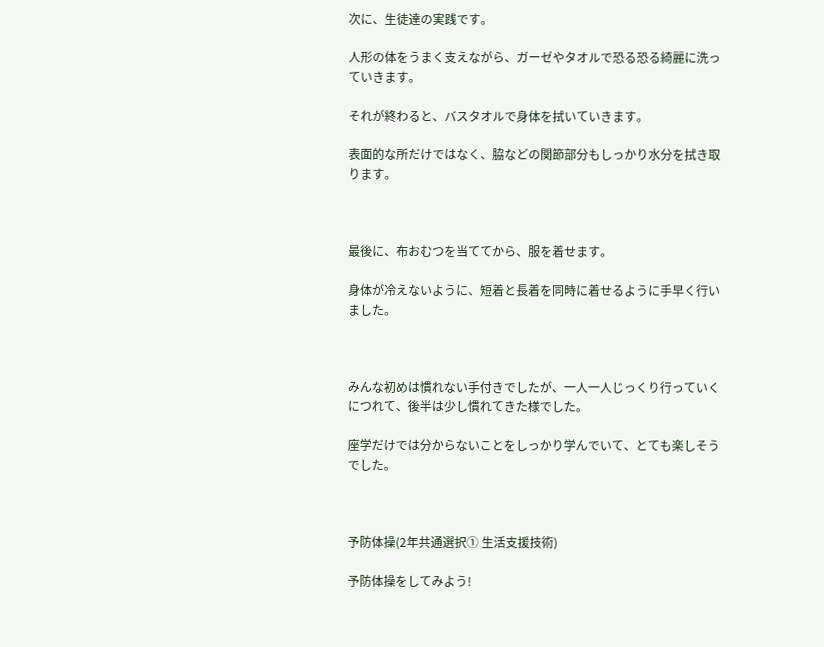次に、生徒達の実践です。

人形の体をうまく支えながら、ガーゼやタオルで恐る恐る綺麗に洗っていきます。

それが終わると、バスタオルで身体を拭いていきます。

表面的な所だけではなく、脇などの関節部分もしっかり水分を拭き取ります。



最後に、布おむつを当ててから、服を着せます。

身体が冷えないように、短着と長着を同時に着せるように手早く行いました。



みんな初めは慣れない手付きでしたが、一人一人じっくり行っていくにつれて、後半は少し慣れてきた様でした。

座学だけでは分からないことをしっかり学んでいて、とても楽しそうでした。



予防体操(2年共通選択① 生活支援技術)

予防体操をしてみよう!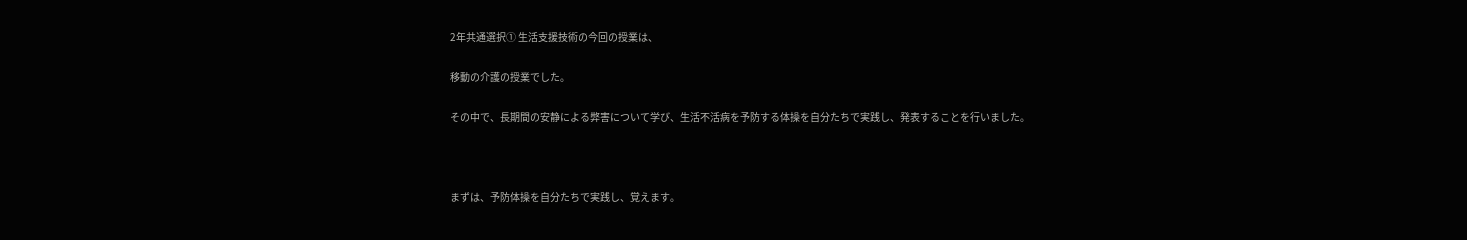2年共通選択① 生活支援技術の今回の授業は、

移動の介護の授業でした。

その中で、長期間の安静による弊害について学び、生活不活病を予防する体操を自分たちで実践し、発表することを行いました。



まずは、予防体操を自分たちで実践し、覚えます。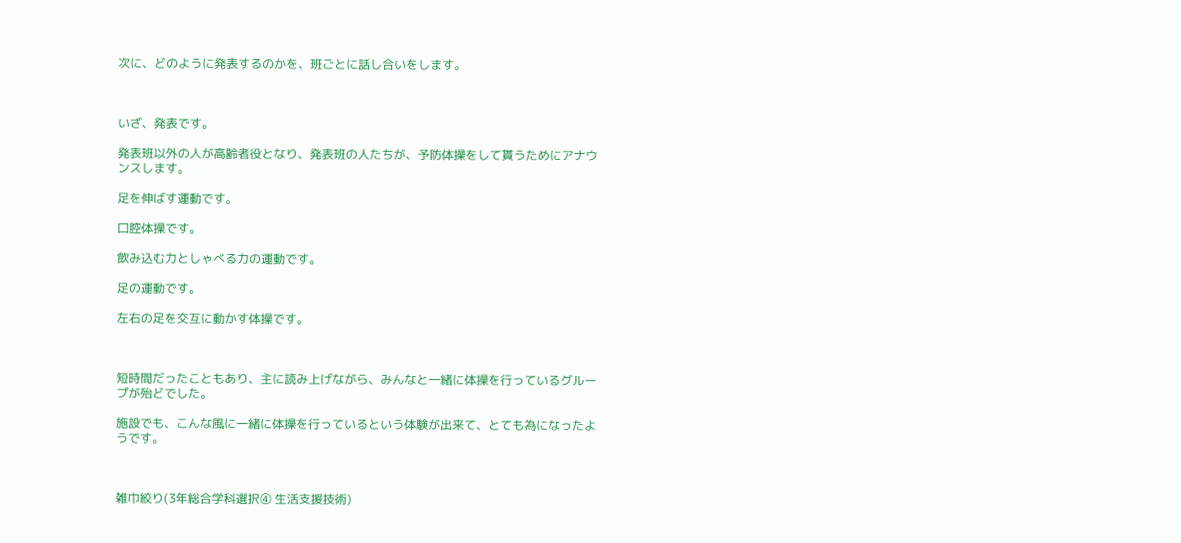次に、どのように発表するのかを、班ごとに話し合いをします。



いざ、発表です。

発表班以外の人が高齢者役となり、発表班の人たちが、予防体操をして貰うためにアナウンスします。

足を伸ばす運動です。

口腔体操です。

飲み込む力としゃべる力の運動です。

足の運動です。

左右の足を交互に動かす体操です。



短時間だったこともあり、主に読み上げながら、みんなと一緒に体操を行っているグループが殆どでした。

施設でも、こんな風に一緒に体操を行っているという体験が出来て、とても為になったようです。



雑巾絞り(3年総合学科選択④ 生活支援技術)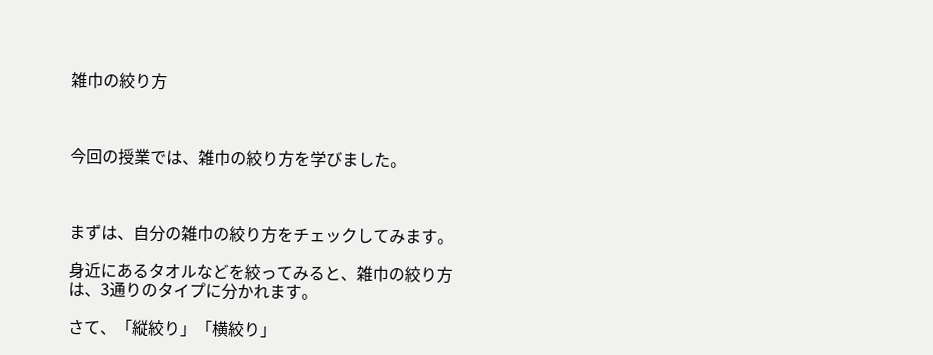雑巾の絞り方



今回の授業では、雑巾の絞り方を学びました。



まずは、自分の雑巾の絞り方をチェックしてみます。

身近にあるタオルなどを絞ってみると、雑巾の絞り方は、3通りのタイプに分かれます。

さて、「縦絞り」「横絞り」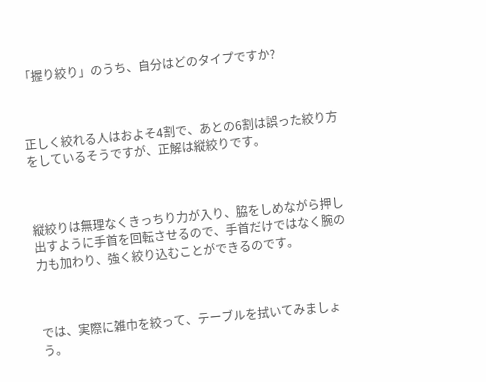「握り絞り」のうち、自分はどのタイプですか?



正しく絞れる人はおよそ4割で、あとの6割は誤った絞り方をしているそうですが、正解は縦絞りです。



縦絞りは無理なくきっちり力が入り、脇をしめながら押し出すように手首を回転させるので、手首だけではなく腕の力も加わり、強く絞り込むことができるのです。



では、実際に雑巾を絞って、テーブルを拭いてみましょう。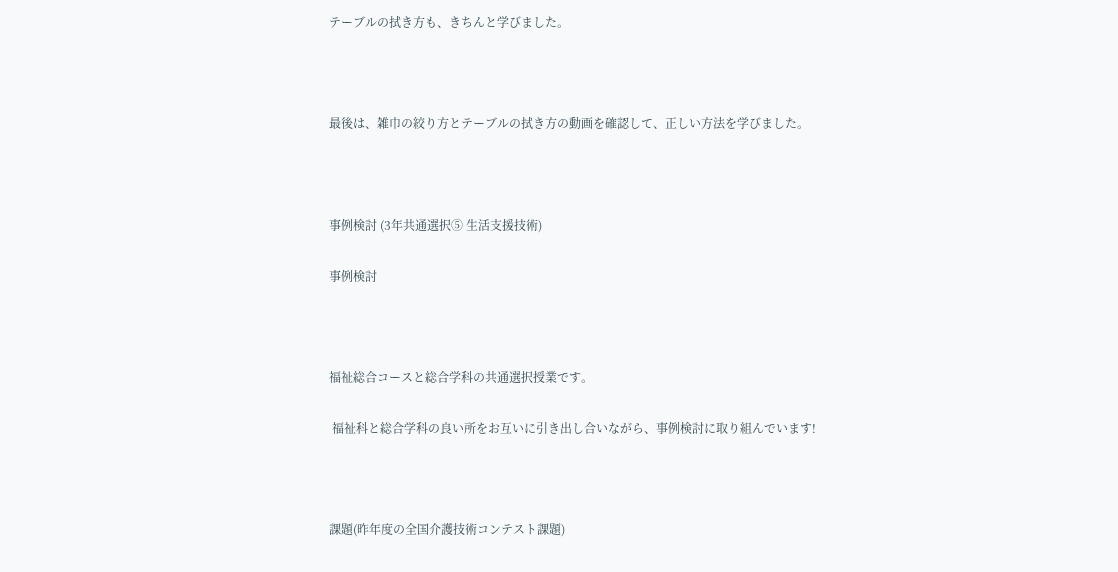テーブルの拭き方も、きちんと学びました。



最後は、雑巾の絞り方とテーブルの拭き方の動画を確認して、正しい方法を学びました。



事例検討 (3年共通選択⑤ 生活支援技術)

事例検討



福祉総合コースと総合学科の共通選択授業です。

 福祉科と総合学科の良い所をお互いに引き出し合いながら、事例検討に取り組んでいます!



課題(昨年度の全国介護技術コンテスト課題)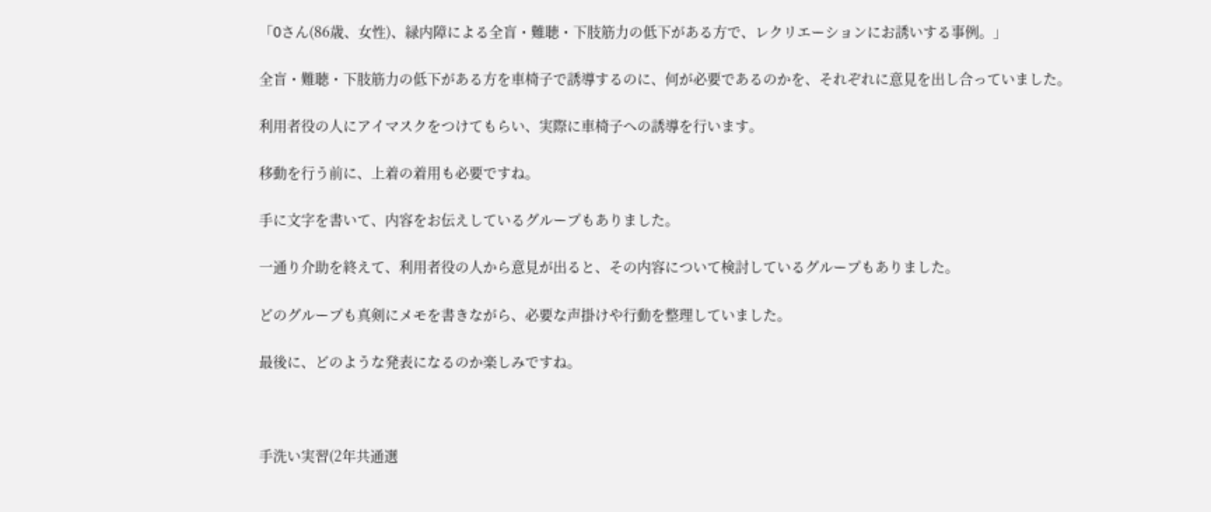「Oさん(86歳、女性)、緑内障による全盲・難聴・下肢筋力の低下がある方で、レクリエーションにお誘いする事例。」

全盲・難聴・下肢筋力の低下がある方を車椅子で誘導するのに、何が必要であるのかを、それぞれに意見を出し合っていました。

利用者役の人にアイマスクをつけてもらい、実際に車椅子への誘導を行います。

移動を行う前に、上着の着用も必要ですね。

手に文字を書いて、内容をお伝えしているグループもありました。

一通り介助を終えて、利用者役の人から意見が出ると、その内容について検討しているグループもありました。

どのグループも真剣にメモを書きながら、必要な声掛けや行動を整理していました。

最後に、どのような発表になるのか楽しみですね。



手洗い実習(2年共通選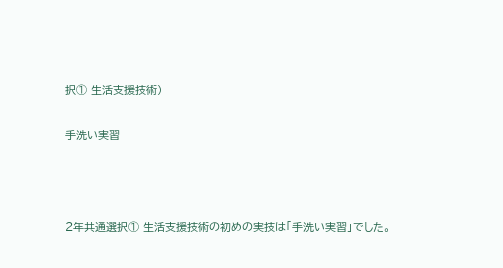択① 生活支援技術)

手洗い実習



2年共通選択① 生活支援技術の初めの実技は「手洗い実習」でした。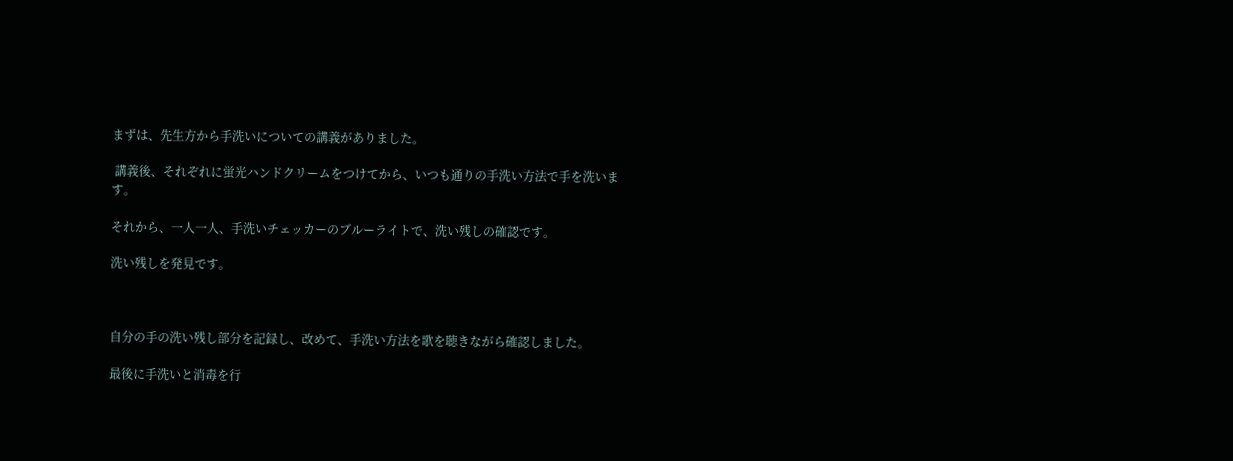まずは、先生方から手洗いについての講義がありました。

 講義後、それぞれに蛍光ハンドクリームをつけてから、いつも通りの手洗い方法で手を洗います。

それから、一人一人、手洗いチェッカーのブルーライトで、洗い残しの確認です。

洗い残しを発見です。



自分の手の洗い残し部分を記録し、改めて、手洗い方法を歌を聴きながら確認しました。

最後に手洗いと消毒を行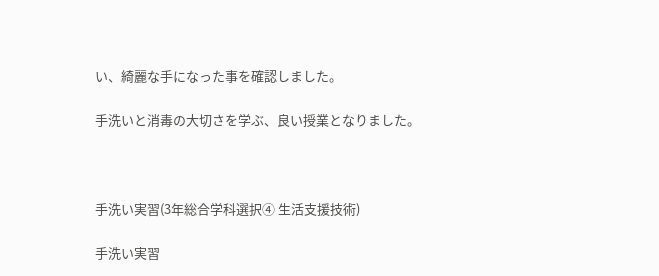い、綺麗な手になった事を確認しました。

手洗いと消毒の大切さを学ぶ、良い授業となりました。



手洗い実習(3年総合学科選択④ 生活支援技術)

手洗い実習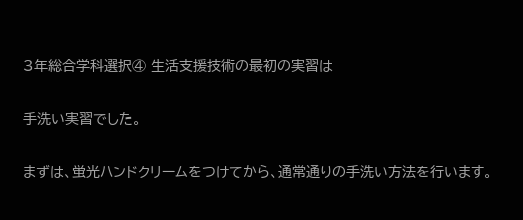3年総合学科選択④ 生活支援技術の最初の実習は

手洗い実習でした。

まずは、蛍光ハンドクリームをつけてから、通常通りの手洗い方法を行います。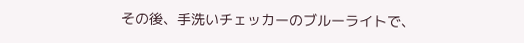その後、手洗いチェッカーのブルーライトで、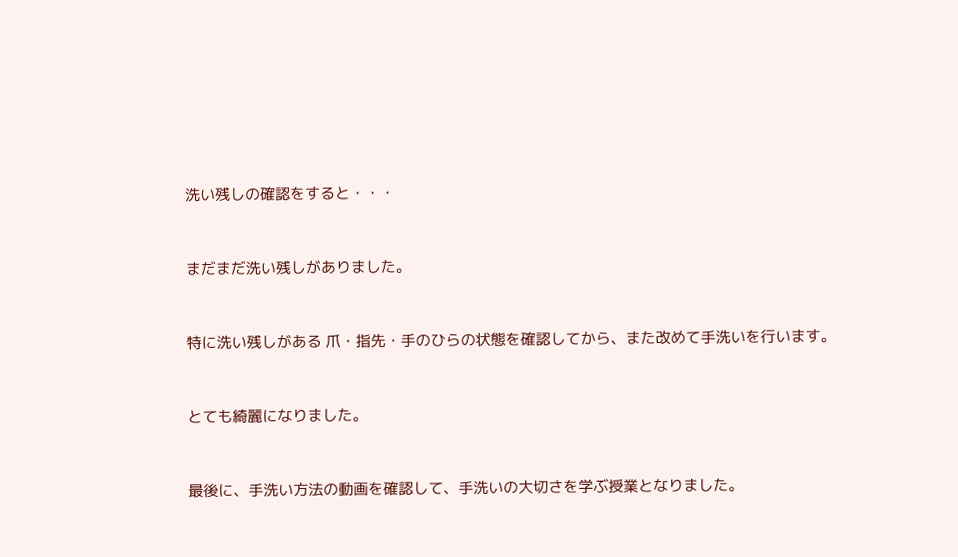洗い残しの確認をすると・・・



まだまだ洗い残しがありました。



特に洗い残しがある 爪・指先・手のひらの状態を確認してから、また改めて手洗いを行います。



とても綺麗になりました。



最後に、手洗い方法の動画を確認して、手洗いの大切さを学ぶ授業となりました。